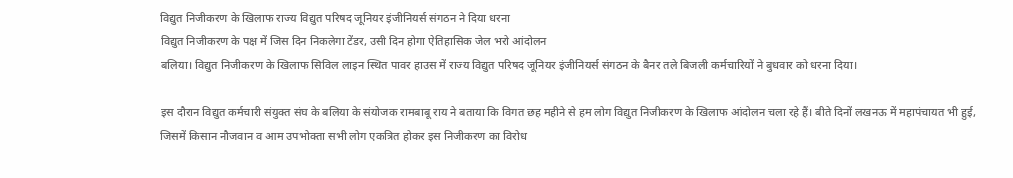विद्युत निजीकरण के खिलाफ राज्य विद्युत परिषद जूनियर इंजीनियर्स संगठन ने दिया धरना
विद्युत निजीकरण के पक्ष में जिस दिन निकलेगा टेंडर, उसी दिन होगा ऐतिहासिक जेल भरो आंदोलन
बलिया। विद्युत निजीकरण के खिलाफ सिविल लाइन स्थित पावर हाउस में राज्य विद्युत परिषद जूनियर इंजीनियर्स संगठन के बैनर तले बिजली कर्मचारियों ने बुधवार को धरना दिया।

इस दौरान विद्युत कर्मचारी संयुक्त संघ के बलिया के संयोजक रामबाबू राय ने बताया कि विगत छह महीने से हम लोग विद्युत निजीकरण के खिलाफ आंदोलन चला रहे हैं। बीते दिनों लखनऊ में महापंचायत भी हुई, जिसमें किसान नौजवान व आम उपभोक्ता सभी लोग एकत्रित होकर इस निजीकरण का विरोध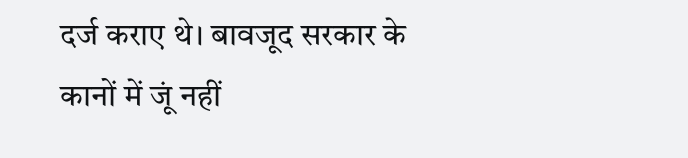दर्ज कराए थे। बावजूद सरकार के कानों में जूं नहीं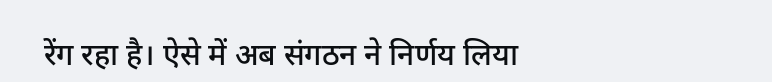रेंग रहा है। ऐसे में अब संगठन ने निर्णय लिया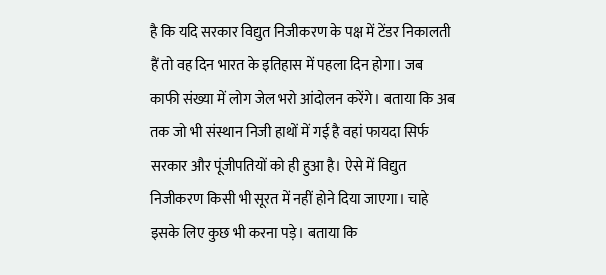है कि यदि सरकार विद्युत निजीकरण के पक्ष में टेंडर निकालती हैं तो वह दिन भारत के इतिहास में पहला दिन होगा। जब काफी संख्या में लोग जेल भरो आंदोलन करेंगे। बताया कि अब तक जो भी संस्थान निजी हाथों में गई है वहां फायदा सिर्फ सरकार और पूंजीपतियों को ही हुआ है। ऐसे में विद्युत निजीकरण किसी भी सूरत में नहीं होने दिया जाएगा। चाहे इसके लिए कुछ भी करना पड़े। बताया कि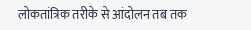लोकतांत्रिक तरीके से आंदोलन तब तक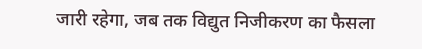जारी रहेगा, जब तक विद्युत निजीकरण का फैसला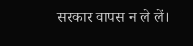सरकार वापस न ले लें।